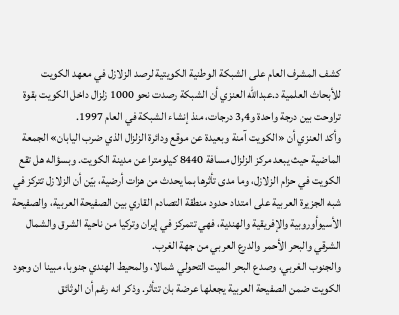كشف المشرف العام على الشبكة الوطنية الكويتية لرصد الزلازل في معهد الكويت للأبحاث العلمية د.عبدالله العنزي أن الشبكة رصدت نحو 1000 زلزال داخل الكويت بقوة تراوحت بين درجة واحدة و3,4 درجات، منذ إنشاء الشبكة في العام 1997.
وأكد العنزي أن «الكويت آمنة وبعيدة عن موقع ودائرة الزلزال الذي ضرب اليابان» الجمعة الماضية حيث يبعد مركز الزلزال مسافة 8440 كيلومترا عن مدينة الكويت. وبسؤاله هل تقع الكويت في حزام الزلازل، وما مدى تأثرها بما يحدث من هزات أرضية، بيّن أن الزلازل تتركز في شبه الجزيرة العربية على امتداد حدود منطقة التصادم القاري بين الصفيحة العربية، والصفيحة الأسيوأوروبية والإفريقية والهندية، فهي تتمركز في إيران وتركيا من ناحية الشرق والشمال الشرقي والبحر الأحمر والدرع العربي من جهة الغرب.
والجنوب الغربي، وصدع البحر الميت التحولي شمالا، والمحيط الهندي جنوبا، مبينا ان وجود الكويت ضمن الصفيحة العربية يجعلها عرضة بان تتأثر. وذكر انه رغم أن الوثائق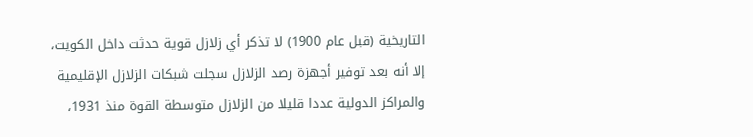التاريخية (قبل عام 1900) لا تذكر أي زلازل قوية حدثت داخل الكويت، إلا أنه بعد توفير أجهزة رصد الزلازل سجلت شبكات الزلازل الإقليمية والمراكز الدولية عددا قليلا من الزلازل متوسطة القوة منذ 1931،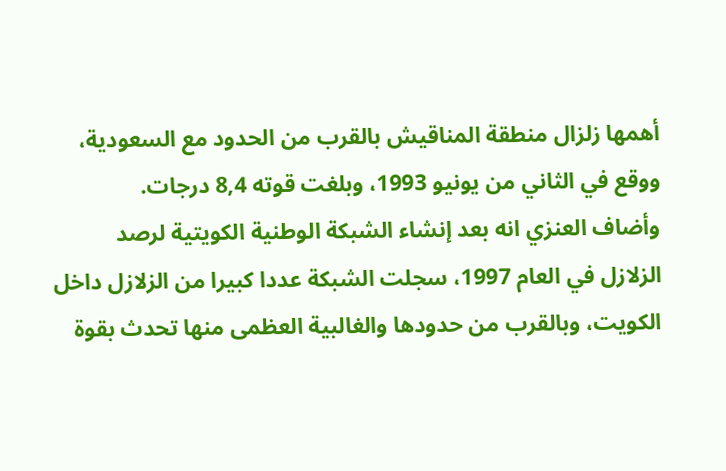أهمها زلزال منطقة المناقيش بالقرب من الحدود مع السعودية، ووقع في الثاني من يونيو 1993، وبلغت قوته 8,4 درجات.
وأضاف العنزي انه بعد إنشاء الشبكة الوطنية الكويتية لرصد الزلازل في العام 1997، سجلت الشبكة عددا كبيرا من الزلازل داخل الكويت، وبالقرب من حدودها والغالبية العظمى منها تحدث بقوة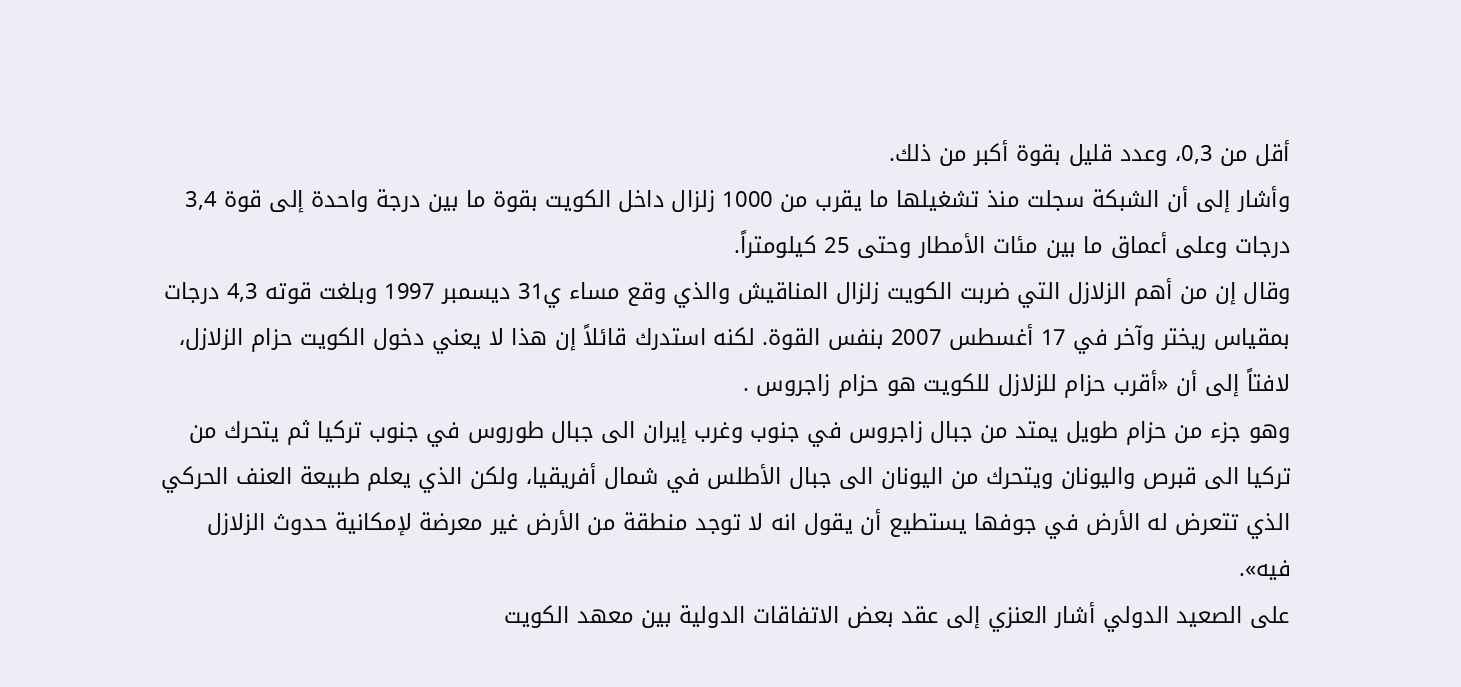أقل من 0,3، وعدد قليل بقوة أكبر من ذلك.
وأشار إلى أن الشبكة سجلت منذ تشغيلها ما يقرب من 1000 زلزال داخل الكويت بقوة ما بين درجة واحدة إلى قوة 3,4 درجات وعلى أعماق ما بين مئات الأمطار وحتى 25 كيلومتراً.
وقال إن من أهم الزلازل التي ضربت الكويت زلزال المناقيش والذي وقع مساء ي31 ديسمبر 1997 وبلغت قوته 4,3 درجات بمقياس ريختر وآخر في 17 أغسطس 2007 بنفس القوة. لكنه استدرك قائلاً إن هذا لا يعني دخول الكويت حزام الزلازل، لافتاً إلى أن «أقرب حزام للزلازل للكويت هو حزام زاجروس .
وهو جزء من حزام طويل يمتد من جبال زاجروس في جنوب وغرب إيران الى جبال طوروس في جنوب تركيا ثم يتحرك من تركيا الى قبرص واليونان ويتحرك من اليونان الى جبال الأطلس في شمال أفريقيا، ولكن الذي يعلم طبيعة العنف الحركي الذي تتعرض له الأرض في جوفها يستطيع أن يقول انه لا توجد منطقة من الأرض غير معرضة لإمكانية حدوث الزلازل فيه».
على الصعيد الدولي أشار العنزي إلى عقد بعض الاتفاقات الدولية بين معهد الكويت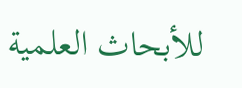للأبحاث العلمية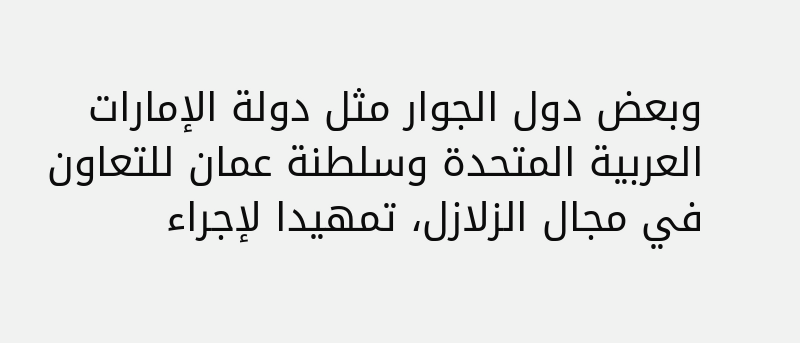وبعض دول الجوار مثل دولة الإمارات العربية المتحدة وسلطنة عمان للتعاون في مجال الزلازل، تمهيدا لإجراء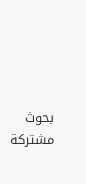بحوث مشتركة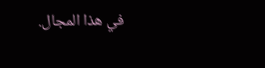في هذا المجال.